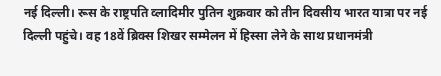नई दिल्ली। रूस के राष्ट्रपति व्लादिमीर पुतिन शुक्रवार को तीन दिवसीय भारत यात्रा पर नई दिल्ली पहुंचे। वह 18वें ब्रिक्स शिखर सम्मेलन में हिस्सा लेने के साथ प्रधानमंत्री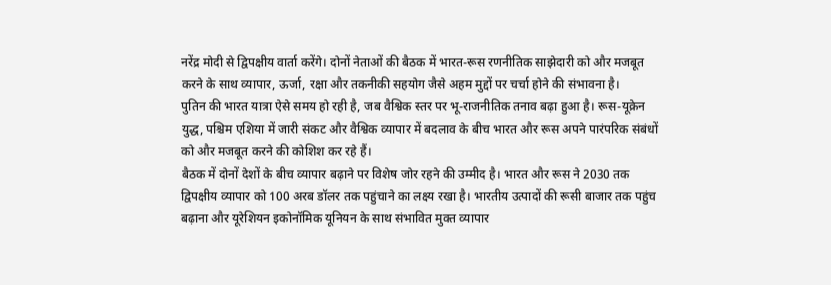नरेंद्र मोदी से द्विपक्षीय वार्ता करेंगे। दोनों नेताओं की बैठक में भारत-रूस रणनीतिक साझेदारी को और मजबूत करने के साथ व्यापार, ऊर्जा, रक्षा और तकनीकी सहयोग जैसे अहम मुद्दों पर चर्चा होने की संभावना है।
पुतिन की भारत यात्रा ऐसे समय हो रही है, जब वैश्विक स्तर पर भू-राजनीतिक तनाव बढ़ा हुआ है। रूस-यूक्रेन युद्ध, पश्चिम एशिया में जारी संकट और वैश्विक व्यापार में बदलाव के बीच भारत और रूस अपने पारंपरिक संबंधों को और मजबूत करने की कोशिश कर रहे हैं।
बैठक में दोनों देशों के बीच व्यापार बढ़ाने पर विशेष जोर रहने की उम्मीद है। भारत और रूस ने 2030 तक द्विपक्षीय व्यापार को 100 अरब डॉलर तक पहुंचाने का लक्ष्य रखा है। भारतीय उत्पादों की रूसी बाजार तक पहुंच बढ़ाना और यूरेशियन इकोनॉमिक यूनियन के साथ संभावित मुक्त व्यापार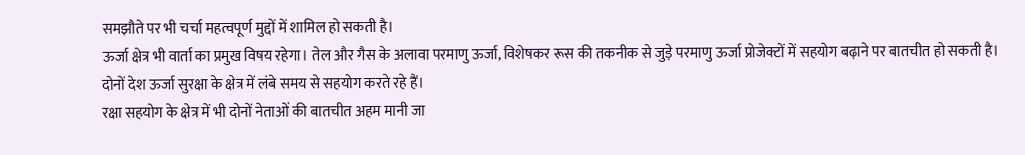समझौते पर भी चर्चा महत्वपूर्ण मुद्दों में शामिल हो सकती है।
ऊर्जा क्षेत्र भी वार्ता का प्रमुख विषय रहेगा। तेल और गैस के अलावा परमाणु ऊर्जा, विशेषकर रूस की तकनीक से जुड़े परमाणु ऊर्जा प्रोजेक्टों में सहयोग बढ़ाने पर बातचीत हो सकती है। दोनों देश ऊर्जा सुरक्षा के क्षेत्र में लंबे समय से सहयोग करते रहे हैं।
रक्षा सहयोग के क्षेत्र में भी दोनों नेताओं की बातचीत अहम मानी जा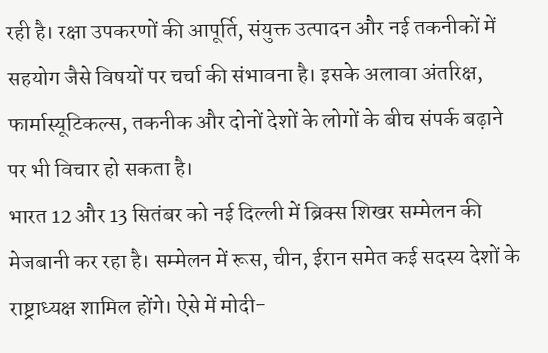रही है। रक्षा उपकरणों की आपूर्ति, संयुक्त उत्पादन और नई तकनीकों में सहयोग जैसे विषयों पर चर्चा की संभावना है। इसके अलावा अंतरिक्ष, फार्मास्यूटिकल्स, तकनीक और दोनों देशों के लोगों के बीच संपर्क बढ़ाने पर भी विचार हो सकता है।
भारत 12 और 13 सितंबर को नई दिल्ली में ब्रिक्स शिखर सम्मेलन की मेजबानी कर रहा है। सम्मेलन में रूस, चीन, ईरान समेत कई सदस्य देशों के राष्ट्राध्यक्ष शामिल होंगे। ऐसे में मोदी-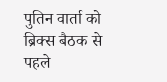पुतिन वार्ता को ब्रिक्स बैठक से पहले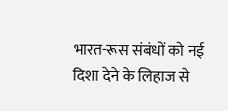भारत-रूस संबंधों को नई दिशा देने के लिहाज से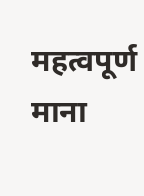महत्वपूर्ण माना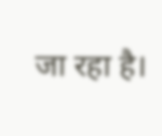जा रहा है।